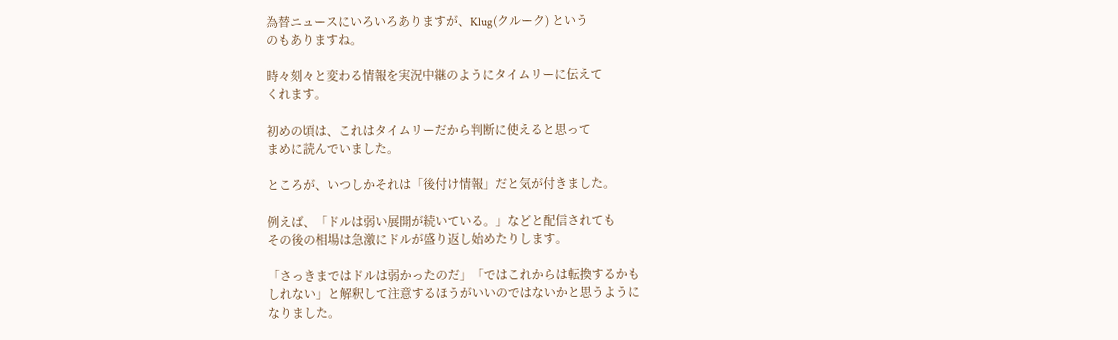為替ニュースにいろいろありますが、Klug(クルーク) という
のもありますね。

時々刻々と変わる情報を実況中継のようにタイムリーに伝えて
くれます。

初めの頃は、これはタイムリーだから判断に使えると思って
まめに読んでいました。

ところが、いつしかそれは「後付け情報」だと気が付きました。

例えば、「ドルは弱い展開が続いている。」などと配信されても
その後の相場は急激にドルが盛り返し始めたりします。

「さっきまではドルは弱かったのだ」「ではこれからは転換するかも
しれない」と解釈して注意するほうがいいのではないかと思うように
なりました。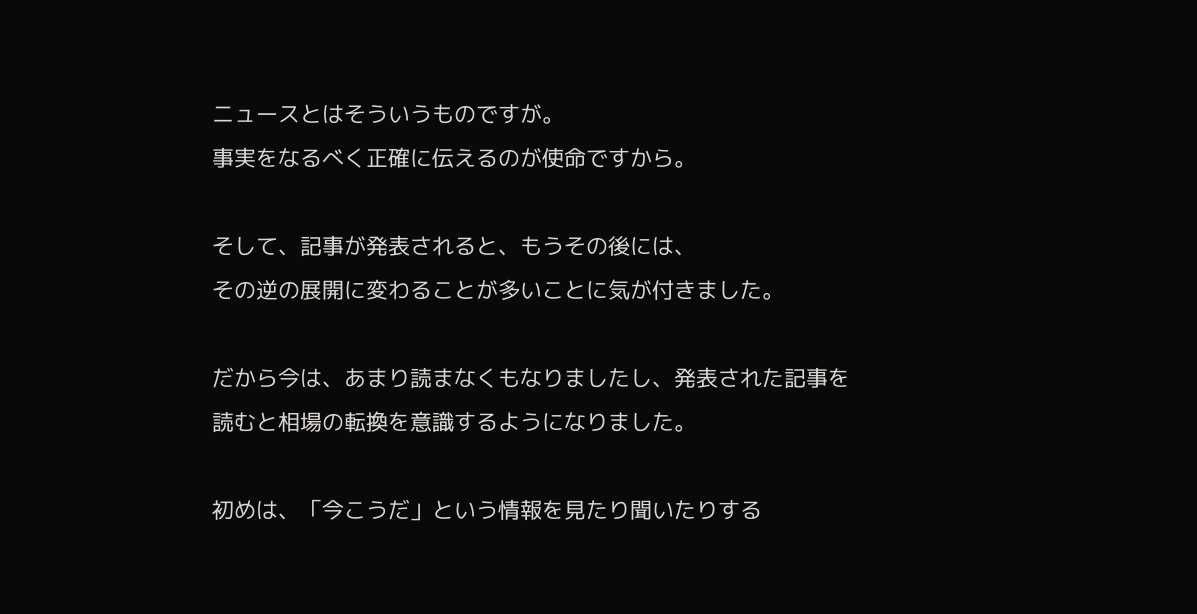ニュースとはそういうものですが。
事実をなるべく正確に伝えるのが使命ですから。

そして、記事が発表されると、もうその後には、
その逆の展開に変わることが多いことに気が付きました。

だから今は、あまり読まなくもなりましたし、発表された記事を
読むと相場の転換を意識するようになりました。

初めは、「今こうだ」という情報を見たり聞いたりする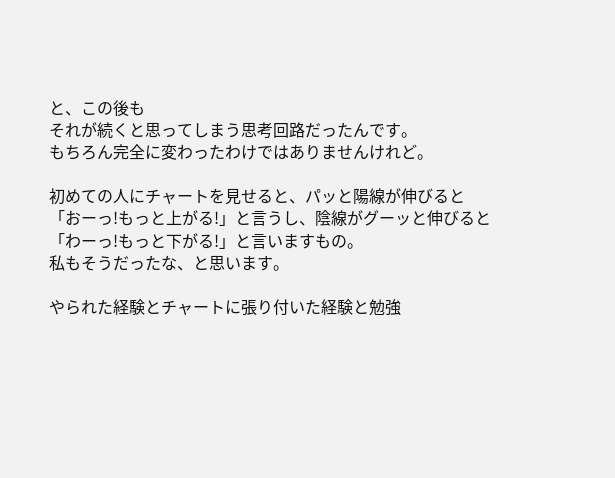と、この後も
それが続くと思ってしまう思考回路だったんです。
もちろん完全に変わったわけではありませんけれど。

初めての人にチャートを見せると、パッと陽線が伸びると
「おーっ!もっと上がる!」と言うし、陰線がグーッと伸びると
「わーっ!もっと下がる!」と言いますもの。
私もそうだったな、と思います。

やられた経験とチャートに張り付いた経験と勉強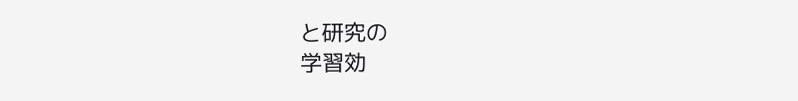と研究の
学習効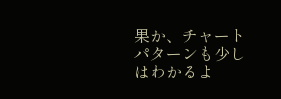果か、チャートパターンも少しはわかるよ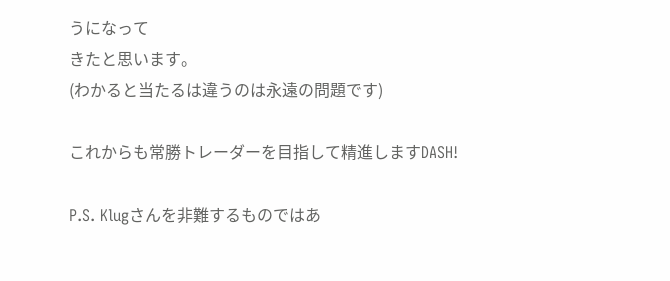うになって
きたと思います。
(わかると当たるは違うのは永遠の問題です)

これからも常勝トレーダーを目指して精進しますDASH!

P.S. Klugさんを非難するものではあ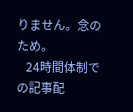りません。念のため。
   24時間体制での記事配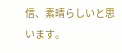信、素晴らしいと思います。